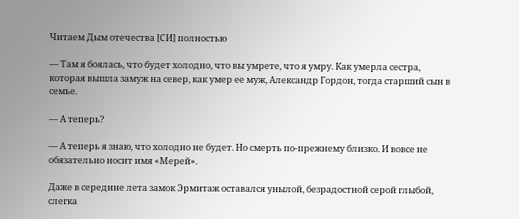Читаем Дым отечества [СИ] полностью

— Там я боялась, что будет холодно, что вы умрете, что я умру. Как умерла сестра, которая вышла замуж на север, как умер ее муж, Александр Гордон, тогда старший сын в семье.

— А теперь?

— А теперь я знаю, что холодно не будет. Но смерть по-прежнему близко. И вовсе не обязательно носит имя «Мерей».

Даже в середине лета замок Эрмитаж оставался унылой, безрадостной серой глыбой, слегка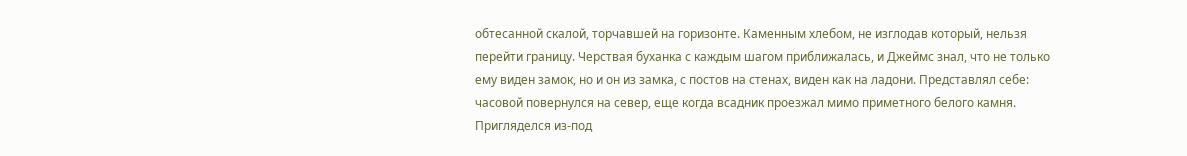обтесанной скалой, торчавшей на горизонте. Каменным хлебом, не изглодав который, нельзя перейти границу. Черствая буханка с каждым шагом приближалась, и Джеймс знал, что не только ему виден замок, но и он из замка, с постов на стенах, виден как на ладони. Представлял себе: часовой повернулся на север, еще когда всадник проезжал мимо приметного белого камня. Пригляделся из-под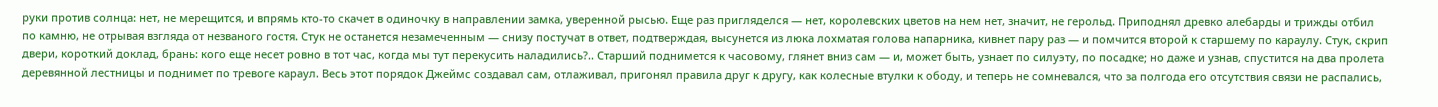руки против солнца: нет, не мерещится, и впрямь кто-то скачет в одиночку в направлении замка, уверенной рысью. Еще раз пригляделся — нет, королевских цветов на нем нет, значит, не герольд. Приподнял древко алебарды и трижды отбил по камню, не отрывая взгляда от незваного гостя. Стук не останется незамеченным — снизу постучат в ответ, подтверждая, высунется из люка лохматая голова напарника, кивнет пару раз — и помчится второй к старшему по караулу. Стук, скрип двери, короткий доклад, брань: кого еще несет ровно в тот час, когда мы тут перекусить наладились?.. Старший поднимется к часовому, глянет вниз сам — и, может быть, узнает по силуэту, по посадке; но даже и узнав, спустится на два пролета деревянной лестницы и поднимет по тревоге караул. Весь этот порядок Джеймс создавал сам, отлаживал, пригонял правила друг к другу, как колесные втулки к ободу, и теперь не сомневался, что за полгода его отсутствия связи не распались,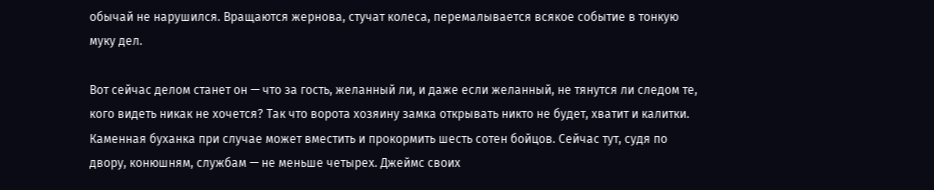обычай не нарушился. Вращаются жернова, стучат колеса, перемалывается всякое событие в тонкую муку дел.

Вот сейчас делом станет он — что за гость, желанный ли, и даже если желанный, не тянутся ли следом те, кого видеть никак не хочется? Так что ворота хозяину замка открывать никто не будет, хватит и калитки. Каменная буханка при случае может вместить и прокормить шесть сотен бойцов. Сейчас тут, судя по двору, конюшням, службам — не меньше четырех. Джеймс своих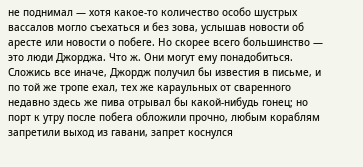не поднимал — хотя какое-то количество особо шустрых вассалов могло съехаться и без зова, услышав новости об аресте или новости о побеге. Но скорее всего большинство — это люди Джорджа. Что ж. Они могут ему понадобиться. Сложись все иначе, Джордж получил бы известия в письме, и по той же тропе ехал, тех же караульных от сваренного недавно здесь же пива отрывал бы какой-нибудь гонец; но порт к утру после побега обложили прочно, любым кораблям запретили выход из гавани, запрет коснулся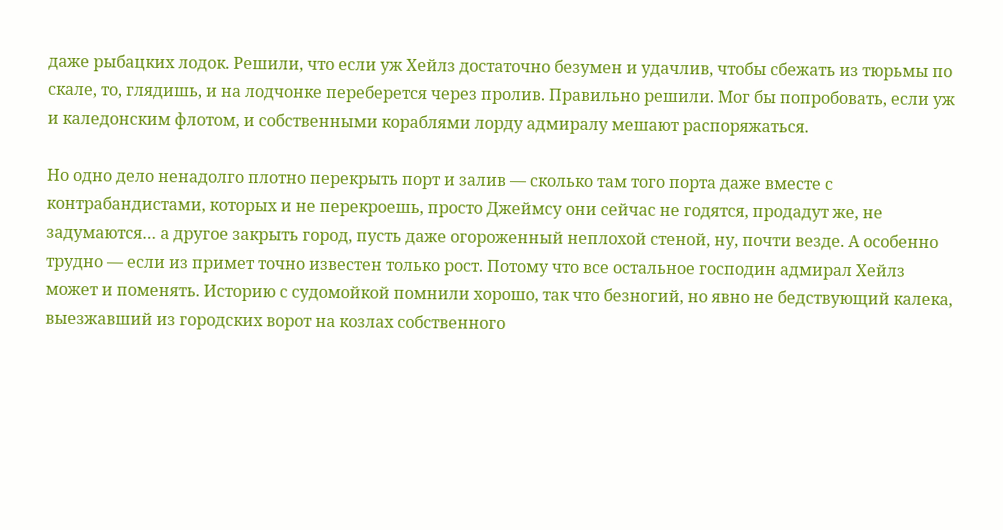даже рыбацких лодок. Решили, что если уж Хейлз достаточно безумен и удачлив, чтобы сбежать из тюрьмы по скале, то, глядишь, и на лодчонке переберется через пролив. Правильно решили. Мог бы попробовать, если уж и каледонским флотом, и собственными кораблями лорду адмиралу мешают распоряжаться.

Но одно дело ненадолго плотно перекрыть порт и залив — сколько там того порта даже вместе с контрабандистами, которых и не перекроешь, просто Джеймсу они сейчас не годятся, продадут же, не задумаются… а другое закрыть город, пусть даже огороженный неплохой стеной, ну, почти везде. А особенно трудно — если из примет точно известен только рост. Потому что все остальное господин адмирал Хейлз может и поменять. Историю с судомойкой помнили хорошо, так что безногий, но явно не бедствующий калека, выезжавший из городских ворот на козлах собственного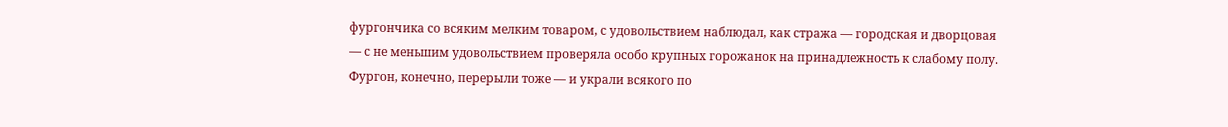фургончика со всяким мелким товаром, с удовольствием наблюдал, как стража — городская и дворцовая — с не меньшим удовольствием проверяла особо крупных горожанок на принадлежность к слабому полу. Фургон, конечно, перерыли тоже — и украли всякого по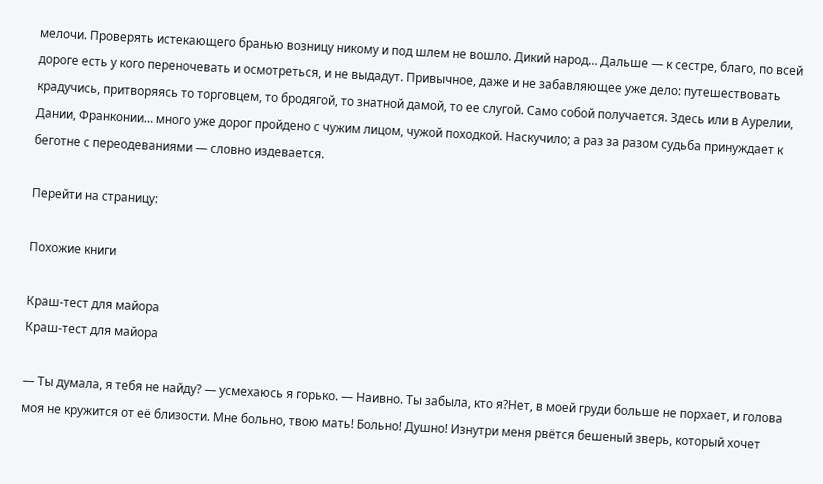мелочи. Проверять истекающего бранью возницу никому и под шлем не вошло. Дикий народ… Дальше — к сестре, благо, по всей дороге есть у кого переночевать и осмотреться, и не выдадут. Привычное, даже и не забавляющее уже дело: путешествовать крадучись, притворяясь то торговцем, то бродягой, то знатной дамой, то ее слугой. Само собой получается. Здесь или в Аурелии, Дании, Франконии… много уже дорог пройдено с чужим лицом, чужой походкой. Наскучило; а раз за разом судьба принуждает к беготне с переодеваниями — словно издевается.

Перейти на страницу:

Похожие книги

Краш-тест для майора
Краш-тест для майора

— Ты думала, я тебя не найду? — усмехаюсь я горько. — Наивно. Ты забыла, кто я?Нет, в моей груди больше не порхает, и голова моя не кружится от её близости. Мне больно, твою мать! Больно! Душно! Изнутри меня рвётся бешеный зверь, который хочет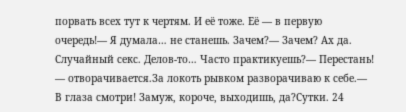порвать всех тут к чертям. И её тоже. Её — в первую очередь!— Я думала… не станешь. Зачем?— Зачем? Ах да. Случайный секс. Делов-то… Часто практикуешь?— Перестань! — отворачивается.За локоть рывком разворачиваю к себе.— В глаза смотри! Замуж, короче, выходишь, да?Сутки. 24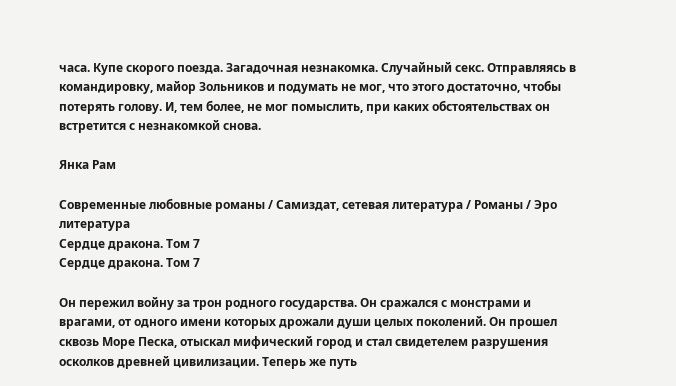часа. Купе скорого поезда. Загадочная незнакомка. Случайный секс. Отправляясь в командировку, майор Зольников и подумать не мог, что этого достаточно, чтобы потерять голову. И, тем более, не мог помыслить, при каких обстоятельствах он встретится с незнакомкой снова.

Янка Рам

Современные любовные романы / Самиздат, сетевая литература / Романы / Эро литература
Сердце дракона. Том 7
Сердце дракона. Том 7

Он пережил войну за трон родного государства. Он сражался с монстрами и врагами, от одного имени которых дрожали души целых поколений. Он прошел сквозь Море Песка, отыскал мифический город и стал свидетелем разрушения осколков древней цивилизации. Теперь же путь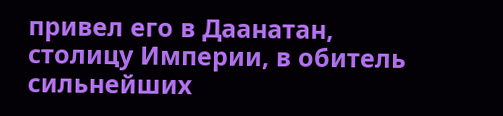привел его в Даанатан, столицу Империи, в обитель сильнейших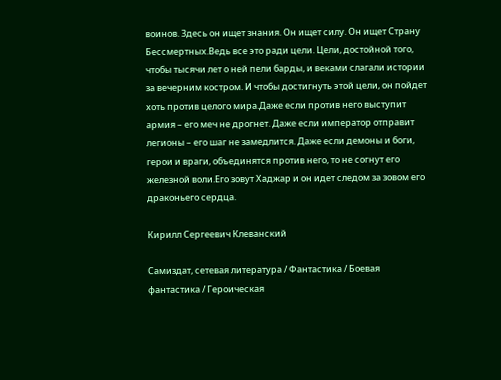воинов. Здесь он ищет знания. Он ищет силу. Он ищет Страну Бессмертных.Ведь все это ради цели. Цели, достойной того, чтобы тысячи лет о ней пели барды, и веками слагали истории за вечерним костром. И чтобы достигнуть этой цели, он пойдет хоть против целого мира.Даже если против него выступит армия – его меч не дрогнет. Даже если император отправит легионы – его шаг не замедлится. Даже если демоны и боги, герои и враги, объединятся против него, то не согнут его железной воли.Его зовут Хаджар и он идет следом за зовом его драконьего сердца.

Кирилл Сергеевич Клеванский

Самиздат, сетевая литература / Фантастика / Боевая фантастика / Героическая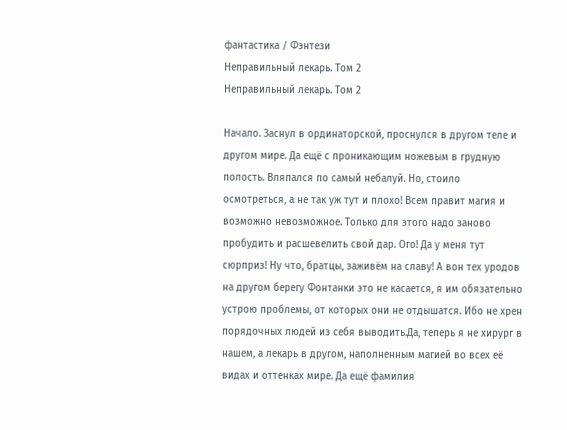фантастика / Фэнтези
Неправильный лекарь. Том 2
Неправильный лекарь. Том 2

Начало. Заснул в ординаторской, проснулся в другом теле и другом мире. Да ещё с проникающим ножевым в грудную полость. Вляпался по самый небалуй. Но, стоило осмотреться, а не так уж тут и плохо! Всем правит магия и возможно невозможное. Только для этого надо заново пробудить и расшевелить свой дар. Ого! Да у меня тут сюрприз! Ну что, братцы, заживём на славу! А вон тех уродов на другом берегу Фонтанки это не касается, я им обязательно устрою проблемы, от которых они не отдышатся. Ибо не хрен порядочных людей из себя выводить.Да, теперь я не хирург в нашем, а лекарь в другом, наполненным магией во всех её видах и оттенках мире. Да ещё фамилия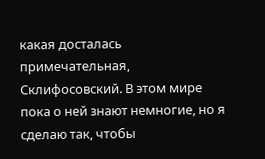какая досталась примечательная, Склифосовский. В этом мире пока о ней знают немногие, но я сделаю так, чтобы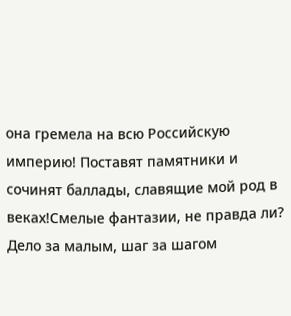она гремела на всю Российскую империю! Поставят памятники и сочинят баллады, славящие мой род в веках!Смелые фантазии, не правда ли? Дело за малым, шаг за шагом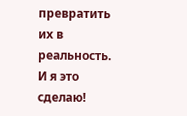превратить их в реальность. И я это сделаю!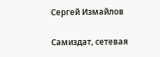Сергей Измайлов

Самиздат, сетевая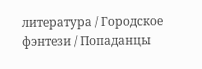литература / Городское фэнтези / Попаданцы